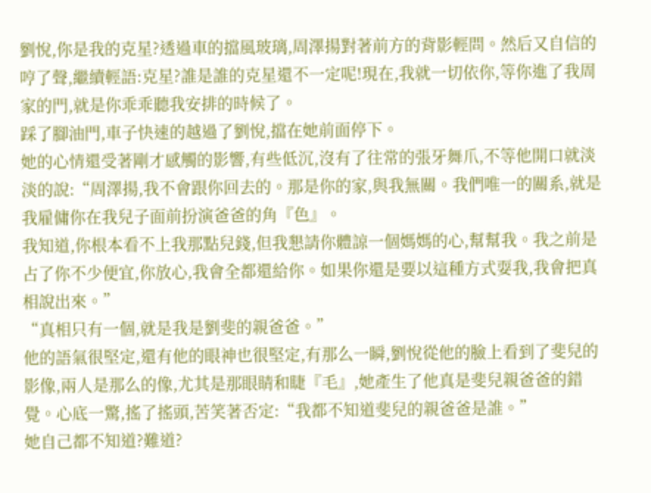劉悅,你是我的克星?透過車的擋風玻璃,周澤揚對著前方的背影輕問。然后又自信的哼了聲,繼續輕語:克星?誰是誰的克星還不一定呢!現在,我就一切依你,等你進了我周家的門,就是你乖乖聽我安排的時候了。
踩了腳油門,車子快速的越過了劉悅,擋在她前面停下。
她的心情還受著剛才感觸的影響,有些低沉,沒有了往常的張牙舞爪,不等他開口就淡淡的說:“周澤揚,我不會跟你回去的。那是你的家,與我無關。我們唯一的關系,就是我雇傭你在我兒子面前扮演爸爸的角『色』。
我知道,你根本看不上我那點兒錢,但我懇請你體諒一個媽媽的心,幫幫我。我之前是占了你不少便宜,你放心,我會全都還給你。如果你還是要以這種方式耍我,我會把真相說出來。”
“真相只有一個,就是我是劉斐的親爸爸。”
他的語氣很堅定,還有他的眼神也很堅定,有那么一瞬,劉悅從他的臉上看到了斐兒的影像,兩人是那么的像,尤其是那眼睛和睫『毛』,她產生了他真是斐兒親爸爸的錯覺。心底一驚,搖了搖頭,苦笑著否定:“我都不知道斐兒的親爸爸是誰。”
她自己都不知道?難道?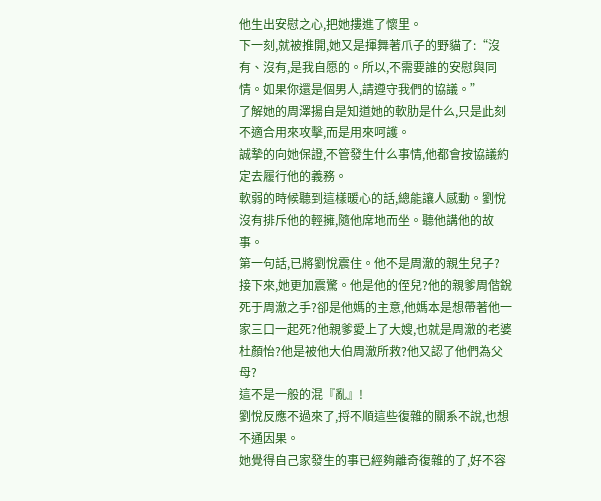他生出安慰之心,把她摟進了懷里。
下一刻,就被推開,她又是揮舞著爪子的野貓了:“沒有、沒有,是我自愿的。所以,不需要誰的安慰與同情。如果你還是個男人,請遵守我們的協議。”
了解她的周澤揚自是知道她的軟肋是什么,只是此刻不適合用來攻擊,而是用來呵護。
誠摯的向她保證,不管發生什么事情,他都會按協議約定去履行他的義務。
軟弱的時候聽到這樣暖心的話,總能讓人感動。劉悅沒有排斥他的輕擁,隨他席地而坐。聽他講他的故事。
第一句話,已將劉悅震住。他不是周澈的親生兒子?
接下來,她更加震驚。他是他的侄兒?他的親爹周偕銳死于周澈之手?卻是他媽的主意,他媽本是想帶著他一家三口一起死?他親爹愛上了大嫂,也就是周澈的老婆杜顏怡?他是被他大伯周澈所救?他又認了他們為父母?
這不是一般的混『亂』!
劉悅反應不過來了,捋不順這些復雜的關系不說,也想不通因果。
她覺得自己家發生的事已經夠離奇復雜的了,好不容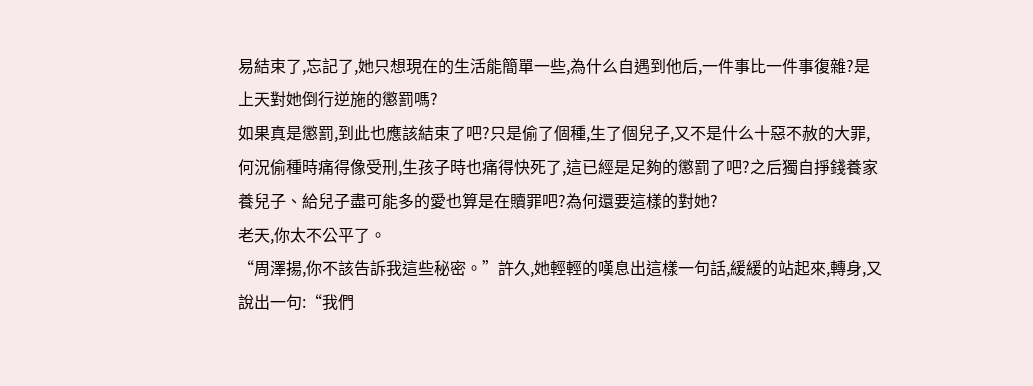易結束了,忘記了,她只想現在的生活能簡單一些,為什么自遇到他后,一件事比一件事復雜?是上天對她倒行逆施的懲罰嗎?
如果真是懲罰,到此也應該結束了吧?只是偷了個種,生了個兒子,又不是什么十惡不赦的大罪,何況偷種時痛得像受刑,生孩子時也痛得快死了,這已經是足夠的懲罰了吧?之后獨自掙錢養家養兒子、給兒子盡可能多的愛也算是在贖罪吧?為何還要這樣的對她?
老天,你太不公平了。
“周澤揚,你不該告訴我這些秘密。”許久,她輕輕的嘆息出這樣一句話,緩緩的站起來,轉身,又說出一句:“我們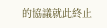的協議就此終止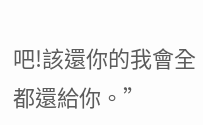吧!該還你的我會全都還給你。”